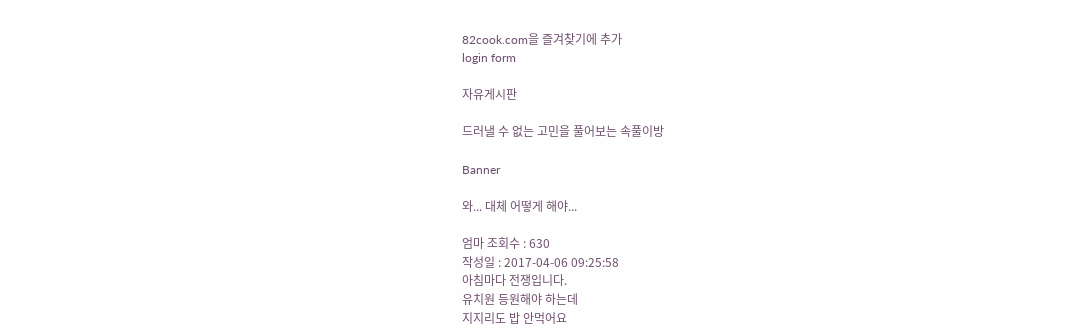82cook.com을 즐겨찾기에 추가
login form

자유게시판

드러낼 수 없는 고민을 풀어보는 속풀이방

Banner

와... 대체 어떻게 해야...

엄마 조회수 : 630
작성일 : 2017-04-06 09:25:58
아침마다 전쟁입니다.
유치원 등원해야 하는데
지지리도 밥 안먹어요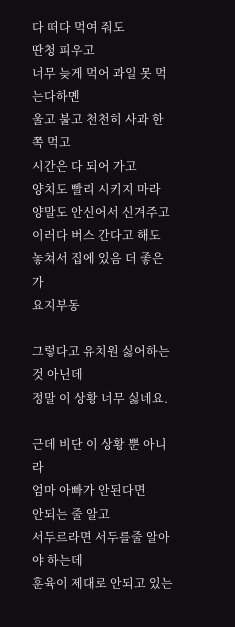다 떠다 먹여 줘도
딴청 피우고
너무 늦게 먹어 과일 못 먹는다하몐
울고 불고 천천히 사과 한 쪽 먹고
시간은 다 되어 가고
양치도 빨리 시키지 마라
양말도 안신어서 신겨주고
이러다 버스 간다고 해도
놓쳐서 집에 있음 더 좋은가
요지부동

그렇다고 유치원 싫어하는 것 아닌데
정말 이 상황 너무 싫네요.

근데 비단 이 상황 뿐 아니라
엄마 아빠가 안된다면
안되는 줄 알고
서두르라면 서두를줄 알아야 하는데
훈육이 제대로 안되고 있는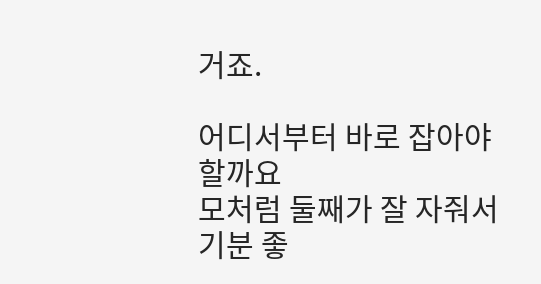거죠.

어디서부터 바로 잡아야 할까요
모처럼 둘째가 잘 자줘서
기분 좋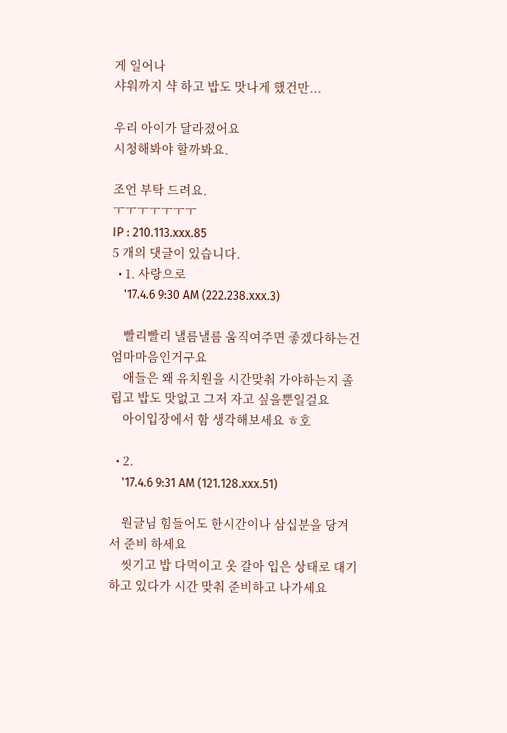게 일어나
샤워까지 샥 하고 밥도 맛나게 했건만...

우리 아이가 달라졌어요
시청해봐야 할까봐요.

조언 부탁 드려요.
ㅜㅜㅜㅜㅜㅜㅜ
IP : 210.113.xxx.85
5 개의 댓글이 있습니다.
  • 1. 사랑으로
    '17.4.6 9:30 AM (222.238.xxx.3)

    빨리빨리 낼름낼름 움직여주면 좋겠다하는건 엄마마음인거구요
    애들은 왜 유치원을 시간맞춰 가야하는지 졸립고 밥도 맛없고 그저 자고 싶을뿐일걸요
    아이입장에서 함 생각해보세요 ㅎ호

  • 2.
    '17.4.6 9:31 AM (121.128.xxx.51)

    원글님 힘들어도 한시간이나 삼십분을 당겨서 준비 하세요
    씻기고 밥 다먹이고 옷 갈아 입은 상태로 대기하고 있다가 시간 맞춰 준비하고 나가세요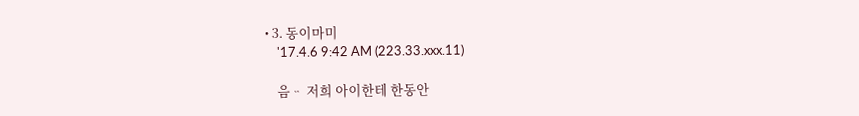• 3. 동이마미
    '17.4.6 9:42 AM (223.33.xxx.11)

    음ᆢ 저희 아이한테 한동안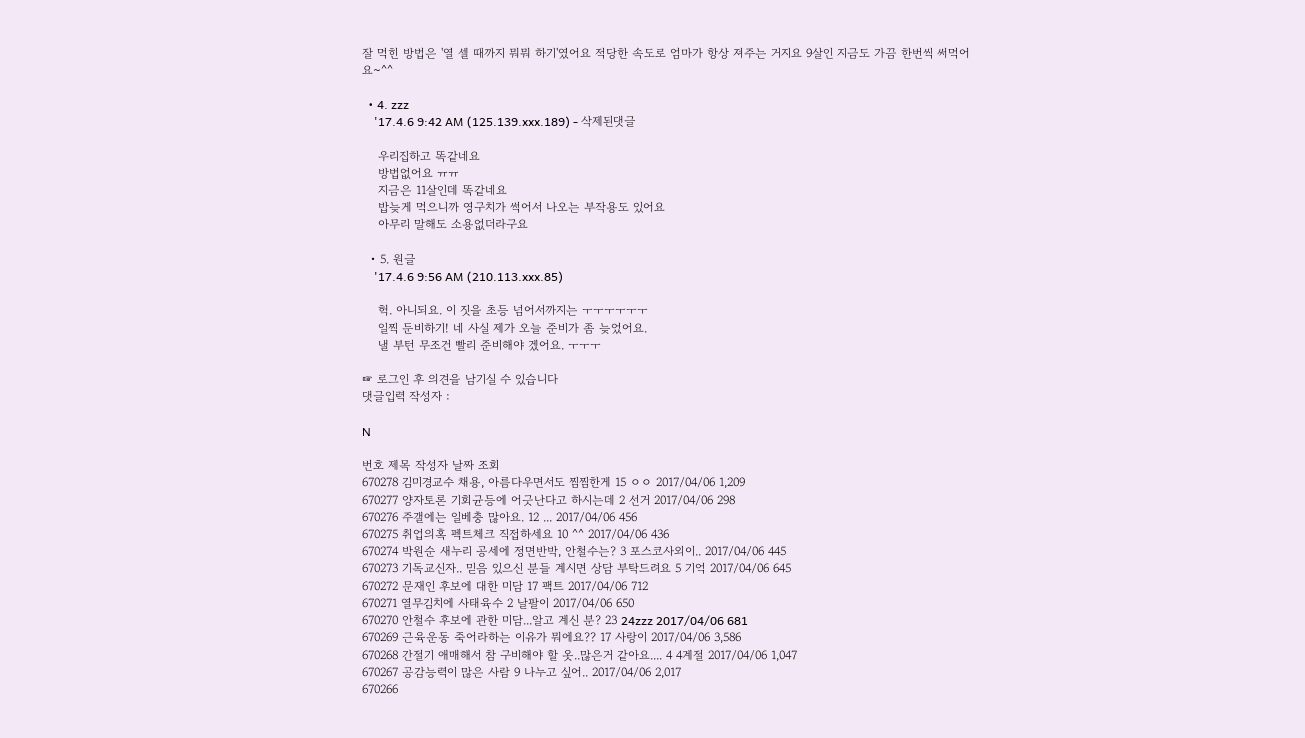잘 먹힌 방법은 '열 셀 때까지 뭐뭐 하기'였어요 적당한 속도로 엄마가 항상 져주는 거지요 9살인 지금도 가끔 한번씩 써먹어요~^^

  • 4. zzz
    '17.4.6 9:42 AM (125.139.xxx.189) - 삭제된댓글

    우리집하고 똑같네요
    방법없어요 ㅠㅠ
    지금은 11살인데 똑같네요
    밥늦게 먹으니까 영구치가 썩어서 나오는 부작용도 있어요
    아무리 말해도 소용없더라구요

  • 5. 원글
    '17.4.6 9:56 AM (210.113.xxx.85)

    헉. 아니되요. 이 짓을 초등 넘어서까지는 ㅜㅜㅜㅜㅜㅜ
    일찍 둔비하기! 네 사실 제가 오늘 준비가 좀 늦었어요.
    낼 부턴 무조건 빨리 준비해야 겠어요. ㅜㅜㅜ

☞ 로그인 후 의견을 남기실 수 있습니다
댓글입력 작성자 :

N

번호 제목 작성자 날짜 조회
670278 김미경교수 채용, 아름다우면서도 찜찜한게 15 ㅇㅇ 2017/04/06 1,209
670277 양자토론 기회균등에 어긋난다고 하시는데 2 선거 2017/04/06 298
670276 주갤에는 일베충 많아요. 12 ... 2017/04/06 456
670275 취업의혹 펙트체크 직접하세요 10 ^^ 2017/04/06 436
670274 박원순 새누리 공세에 정면반박, 안철수는? 3 포스코사외이.. 2017/04/06 445
670273 기독교신자.. 믿음 있으신 분들 계시면 상담 부탁드려요 5 기억 2017/04/06 645
670272 문재인 후보에 대한 미담 17 팩트 2017/04/06 712
670271 열무김치에 사태육수 2 날팔이 2017/04/06 650
670270 안철수 후보에 관한 미담...알고 계신 분? 23 24zzz 2017/04/06 681
670269 근육운동 죽어라하는 이유가 뭐에요?? 17 사랑이 2017/04/06 3,586
670268 간절기 애매해서 참 구비해야 할 옷..많은거 같아요.... 4 4계절 2017/04/06 1,047
670267 공감능력이 많은 사람 9 나누고 싶어.. 2017/04/06 2,017
670266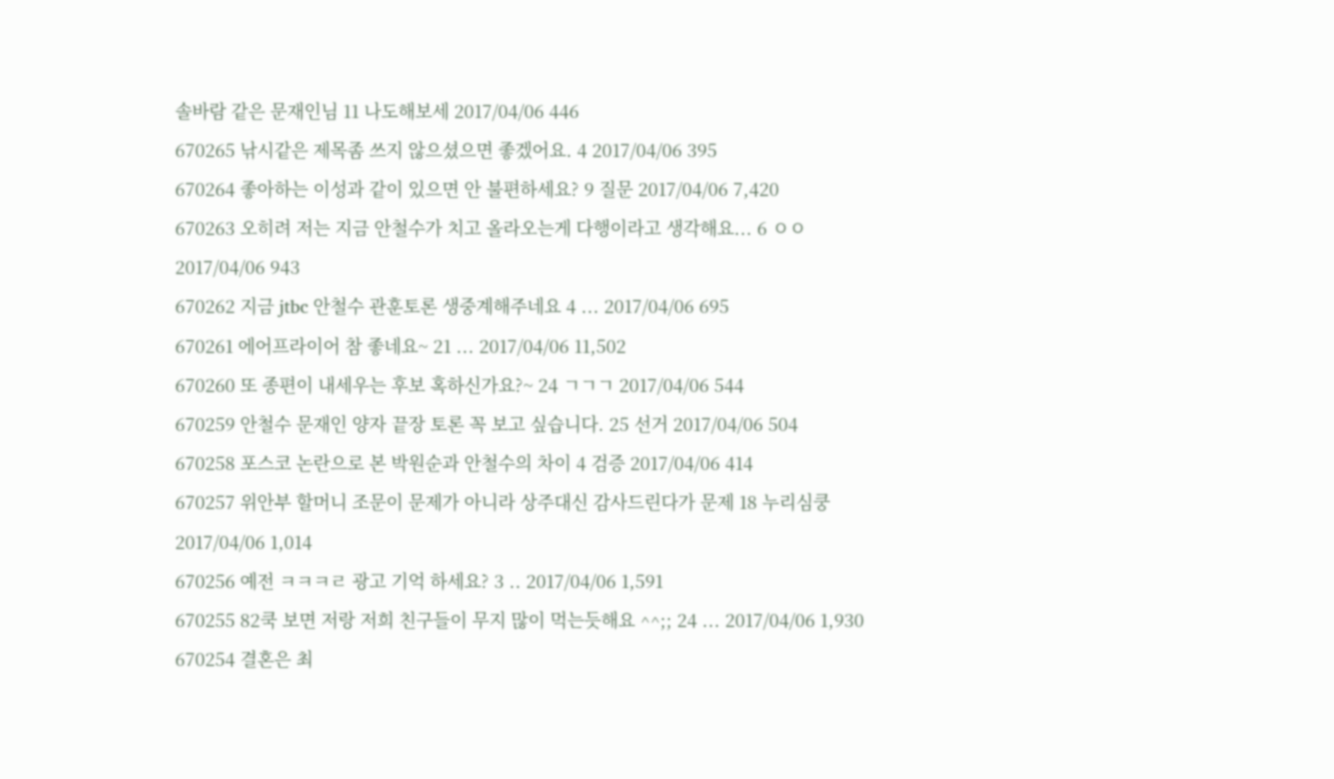솔바람 같은 문재인님 11 나도해보세 2017/04/06 446
670265 낚시같은 제목좀 쓰지 않으셨으면 좋겠어요. 4 2017/04/06 395
670264 좋아하는 이성과 같이 있으면 안 불편하세요? 9 질문 2017/04/06 7,420
670263 오히려 저는 지금 안철수가 치고 올라오는게 다행이라고 생각해요... 6 ㅇㅇ 2017/04/06 943
670262 지금 jtbc 안철수 관훈토론 생중계해주네요 4 ... 2017/04/06 695
670261 에어프라이어 참 좋네요~ 21 ... 2017/04/06 11,502
670260 또 종편이 내세우는 후보 혹하신가요?~ 24 ㄱㄱㄱ 2017/04/06 544
670259 안철수 문재인 양자 끝장 토론 꼭 보고 싶습니다. 25 선거 2017/04/06 504
670258 포스코 논란으로 본 박원순과 안철수의 차이 4 검증 2017/04/06 414
670257 위안부 할머니 조문이 문제가 아니라 상주대신 감사드린다가 문제 18 누리심쿵 2017/04/06 1,014
670256 예전 ㅋㅋㅋㄹ 광고 기억 하세요? 3 .. 2017/04/06 1,591
670255 82쿡 보면 저랑 저희 친구들이 무지 많이 먹는듯해요 ^^;; 24 ... 2017/04/06 1,930
670254 결혼은 최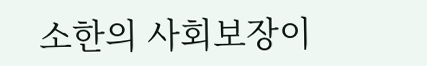소한의 사회보장이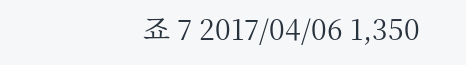죠 7 2017/04/06 1,350